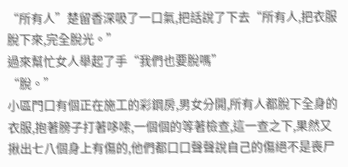“所有人”楚留香深吸了一口氣,把話說了下去“所有人,把衣服脫下來,完全脫光。”
過來幫忙女人舉起了手“我們也要脫嗎”
“脫。”
小區門口有個正在施工的彩鋼房,男女分開,所有人都脫下全身的衣服,抱著膀子打著哆嗦,一個個的等著檢查,這一查之下,果然又揪出七八個身上有傷的,他們都口口聲聲說自己的傷絕不是喪尸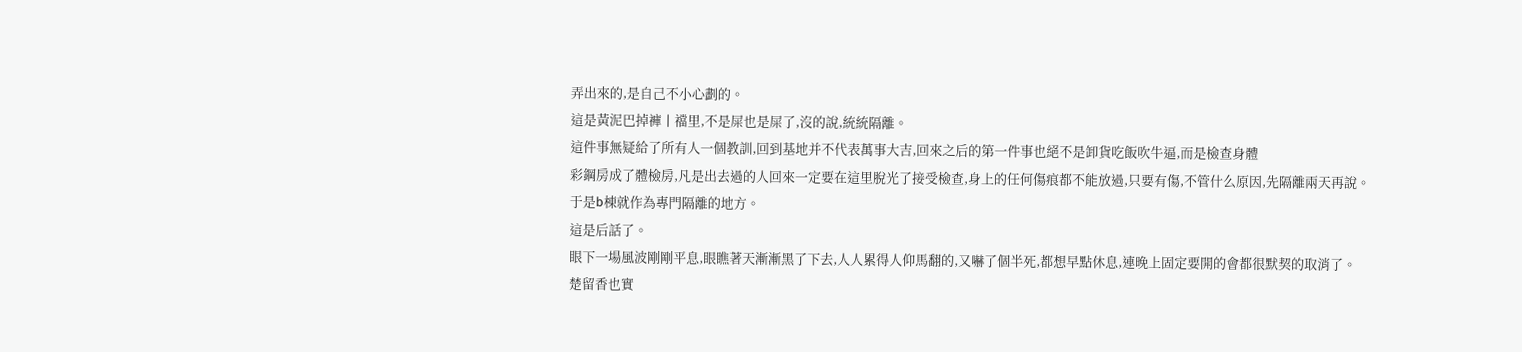弄出來的,是自己不小心劃的。
這是黃泥巴掉褲丨襠里,不是屎也是屎了,沒的說,統統隔離。
這件事無疑給了所有人一個教訓,回到基地并不代表萬事大吉,回來之后的第一件事也絕不是卸貨吃飯吹牛逼,而是檢查身體
彩鋼房成了體檢房,凡是出去過的人回來一定要在這里脫光了接受檢查,身上的任何傷痕都不能放過,只要有傷,不管什么原因,先隔離兩天再說。
于是b棟就作為專門隔離的地方。
這是后話了。
眼下一場風波剛剛平息,眼瞧著天漸漸黑了下去,人人累得人仰馬翻的,又嚇了個半死,都想早點休息,連晚上固定要開的會都很默契的取消了。
楚留香也實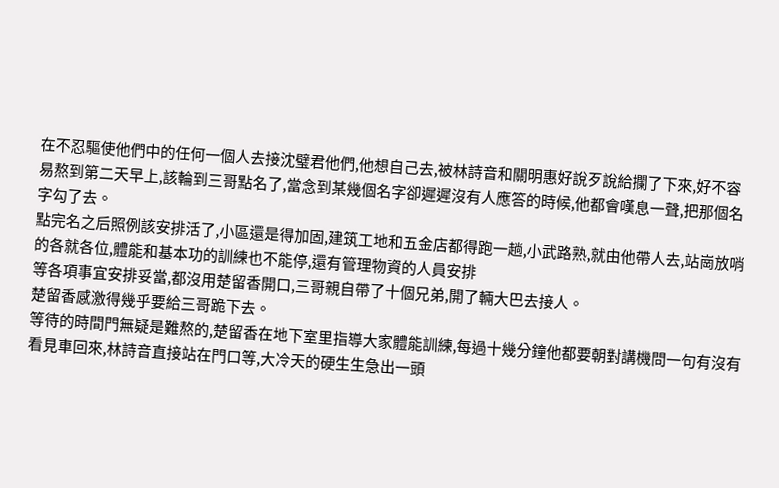在不忍驅使他們中的任何一個人去接沈璧君他們,他想自己去,被林詩音和關明惠好說歹說給攔了下來,好不容易熬到第二天早上,該輪到三哥點名了,當念到某幾個名字卻遲遲沒有人應答的時候,他都會嘆息一聲,把那個名字勾了去。
點完名之后照例該安排活了,小區還是得加固,建筑工地和五金店都得跑一趟,小武路熟,就由他帶人去,站崗放哨的各就各位,體能和基本功的訓練也不能停,還有管理物資的人員安排
等各項事宜安排妥當,都沒用楚留香開口,三哥親自帶了十個兄弟,開了輛大巴去接人。
楚留香感激得幾乎要給三哥跪下去。
等待的時間門無疑是難熬的,楚留香在地下室里指導大家體能訓練,每過十幾分鐘他都要朝對講機問一句有沒有看見車回來,林詩音直接站在門口等,大冷天的硬生生急出一頭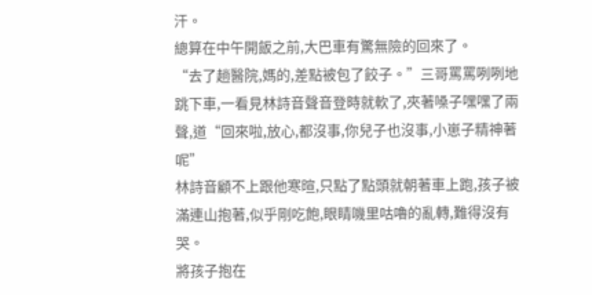汗。
總算在中午開飯之前,大巴車有驚無險的回來了。
“去了趟醫院,媽的,差點被包了餃子。”三哥罵罵咧咧地跳下車,一看見林詩音聲音登時就軟了,夾著嗓子嘿嘿了兩聲,道“回來啦,放心,都沒事,你兒子也沒事,小崽子精神著呢”
林詩音顧不上跟他寒暄,只點了點頭就朝著車上跑,孩子被滿連山抱著,似乎剛吃飽,眼睛嘰里咕嚕的亂轉,難得沒有哭。
將孩子抱在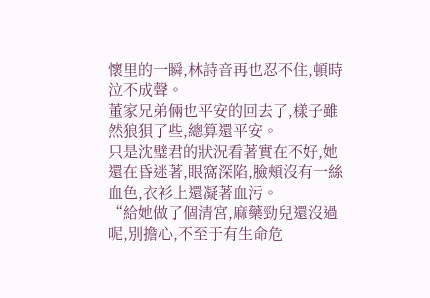懷里的一瞬,林詩音再也忍不住,頓時泣不成聲。
董家兄弟倆也平安的回去了,樣子雖然狼狽了些,總算還平安。
只是沈璧君的狀況看著實在不好,她還在昏迷著,眼窩深陷,臉頰沒有一絲血色,衣衫上還凝著血污。
“給她做了個清宮,麻藥勁兒還沒過呢,別擔心,不至于有生命危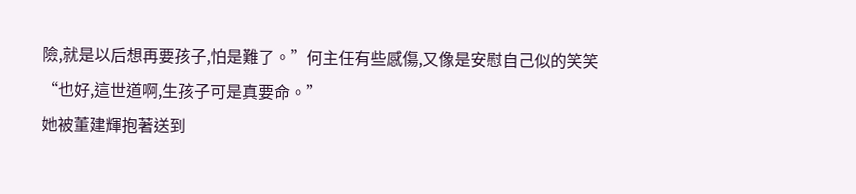險,就是以后想再要孩子,怕是難了。”何主任有些感傷,又像是安慰自己似的笑笑“也好,這世道啊,生孩子可是真要命。”
她被董建輝抱著送到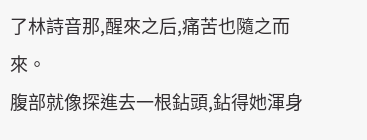了林詩音那,醒來之后,痛苦也隨之而來。
腹部就像探進去一根鉆頭,鉆得她渾身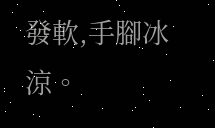發軟,手腳冰涼。